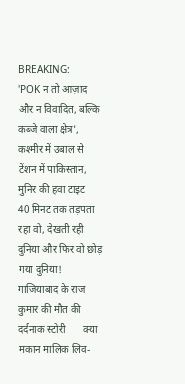BREAKING:
'POK न तो आज़ाद और न विवादित, बल्कि कब्जे वाला क्षेत्र', कश्मीर में उबाल से टेंशन में पाकिस्तान, मुनिर की हवा टाइट       40 मिनट तक तड़पता रहा वो, देखती रही दुनिया और फिर वो छोड़ गया दुनिया! गाजियाबाद के राज कुमार की मौत की दर्दनाक स्टोरी       क्या मकान मालिक लिव-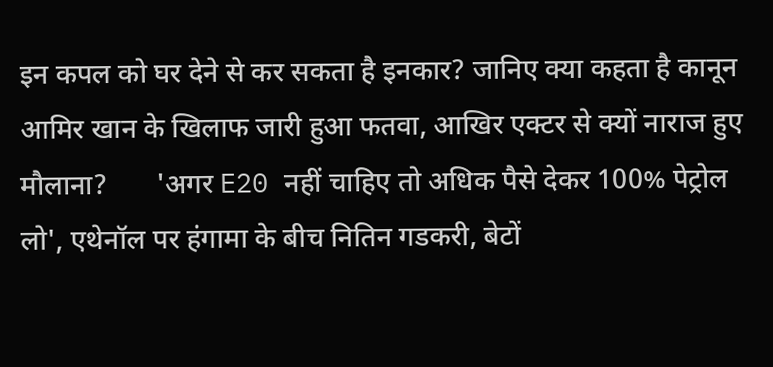इन कपल को घर देने से कर सकता है इनकार? जानिए क्या कहता है कानून       आमिर खान के खिलाफ जारी हुआ फतवा, आखिर एक्टर से क्यों नाराज हुए मौलाना?       'अगर E20 नहीं चाहिए तो अधिक पैसे देकर 100% पेट्रोल लो', एथेनॉल पर हंगामा के बीच नितिन गडकरी, बेटों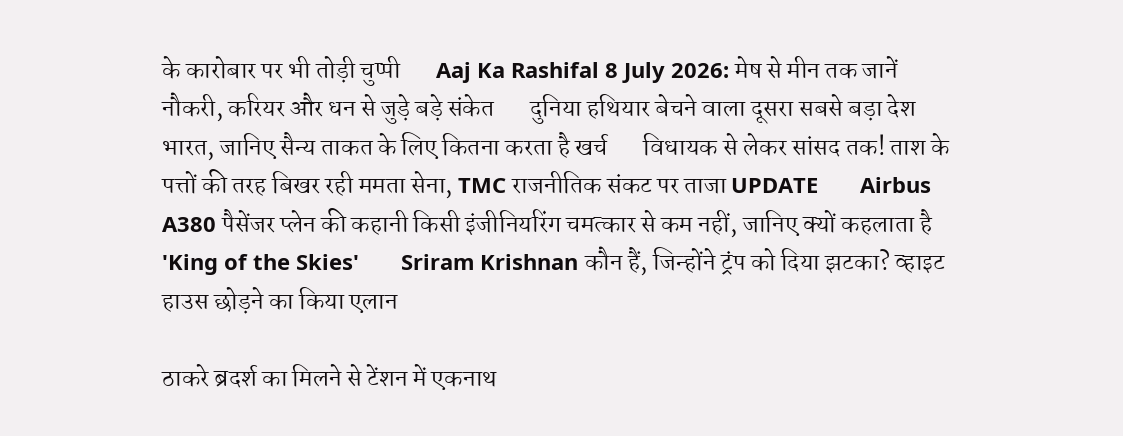के कारोबार पर भी तोड़ी चुप्पी       Aaj Ka Rashifal 8 July 2026: मेष से मीन तक जानें नौकरी, करियर और धन से जुड़े बड़े संकेत       दुनिया हथियार बेचने वाला दूसरा सबसे बड़ा देश भारत, जानिए सैन्य ताकत के लिए कितना करता है खर्च       विधायक से लेकर सांसद तक! ताश के पत्तों की तरह बिखर रही ममता सेना, TMC राजनीतिक संकट पर ताजा UPDATE       Airbus A380 पैसेंजर प्लेन की कहानी किसी इंजीनियरिंग चमत्कार से कम नहीं, जानिए क्यों कहलाता है 'King of the Skies'       Sriram Krishnan कौन हैं, जिन्होंने ट्रंप को दिया झटका? व्हाइट हाउस छोड़ने का किया एलान

ठाकरे ब्रदर्श का मिलने से टेंशन में एकनाथ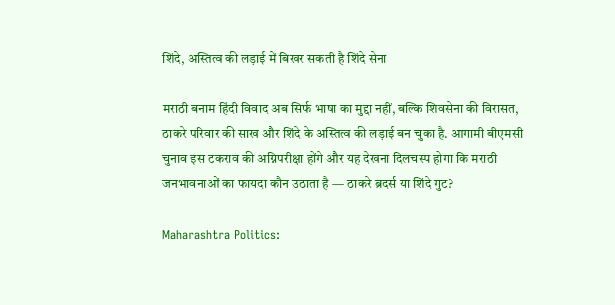शिंदे, अस्तित्व की लड़ाई में बिखर सकती है शिंदे सेना

मराठी बनाम हिंदी विवाद अब सिर्फ भाषा का मुद्दा नहीं, बल्कि शिवसेना की विरासत, ठाकरे परिवार की साख और शिंदे के अस्तित्व की लड़ाई बन चुका है. आगामी बीएमसी चुनाव इस टकराव की अग्निपरीक्षा होंगे और यह देखना दिलचस्प होगा कि मराठी जनभावनाओं का फायदा कौन उठाता है — ठाकरे ब्रदर्स या शिंदे गुट?

Maharashtra Politics: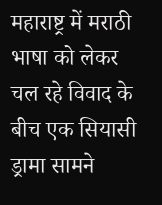महाराष्ट्र में मराठी भाषा को लेकर चल रहे विवाद के बीच एक सियासी ड्रामा सामने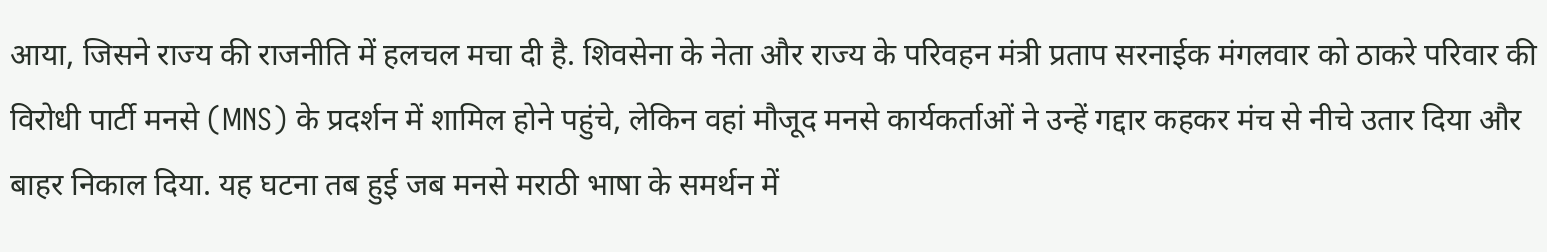आया, जिसने राज्य की राजनीति में हलचल मचा दी है. शिवसेना के नेता और राज्य के परिवहन मंत्री प्रताप सरनाईक मंगलवार को ठाकरे परिवार की विरोधी पार्टी मनसे (MNS) के प्रदर्शन में शामिल होने पहुंचे, लेकिन वहां मौजूद मनसे कार्यकर्ताओं ने उन्हें गद्दार कहकर मंच से नीचे उतार दिया और बाहर निकाल दिया. यह घटना तब हुई जब मनसे मराठी भाषा के समर्थन में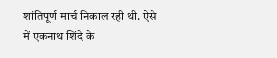शांतिपूर्ण मार्च निकाल रही थी. ऐसे में एकनाथ शिंदे के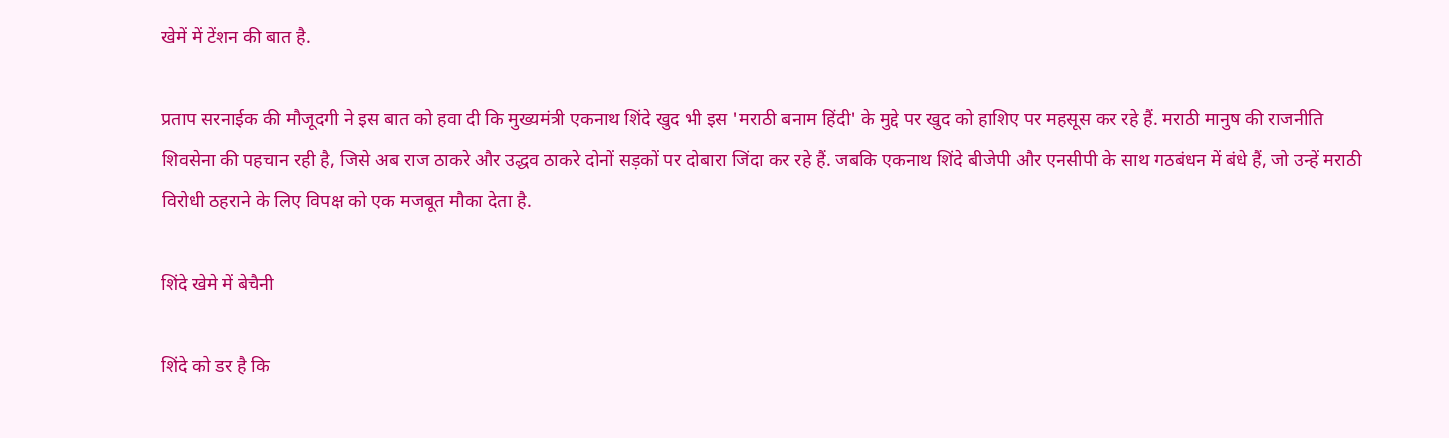खेमें में टेंशन की बात है.

प्रताप सरनाईक की मौजूदगी ने इस बात को हवा दी कि मुख्यमंत्री एकनाथ शिंदे खुद भी इस 'मराठी बनाम हिंदी' के मुद्दे पर खुद को हाशिए पर महसूस कर रहे हैं. मराठी मानुष की राजनीति शिवसेना की पहचान रही है, जिसे अब राज ठाकरे और उद्धव ठाकरे दोनों सड़कों पर दोबारा जिंदा कर रहे हैं. जबकि एकनाथ शिंदे बीजेपी और एनसीपी के साथ गठबंधन में बंधे हैं, जो उन्हें मराठी विरोधी ठहराने के लिए विपक्ष को एक मजबूत मौका देता है.

शिंदे खेमे में बेचैनी

शिंदे को डर है कि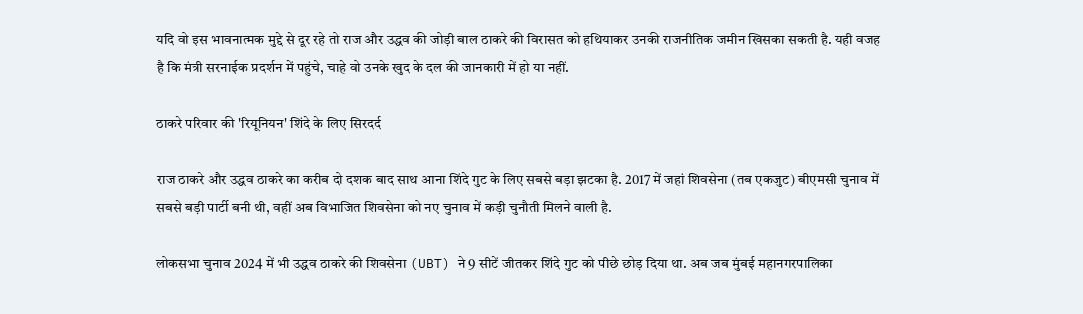यदि वो इस भावनात्मक मुद्दे से दूर रहे तो राज और उद्धव की जोड़ी बाल ठाकरे की विरासत को हथियाकर उनकी राजनीतिक जमीन खिसका सकती है. यही वजह है कि मंत्री सरनाईक प्रदर्शन में पहुंचे, चाहे वो उनके खुद के दल की जानकारी में हो या नहीं.

ठाकरे परिवार की 'रियूनियन' शिंदे के लिए सिरदर्द

राज ठाकरे और उद्धव ठाकरे का करीब दो दशक बाद साथ आना शिंदे गुट के लिए सबसे बड़ा झटका है. 2017 में जहां शिवसेना (तब एकजुट) बीएमसी चुनाव में सबसे बड़ी पार्टी बनी थी, वहीं अब विभाजित शिवसेना को नए चुनाव में कड़ी चुनौती मिलने वाली है.

लोकसभा चुनाव 2024 में भी उद्धव ठाकरे की शिवसेना (UBT) ने 9 सीटें जीतकर शिंदे गुट को पीछे छोड़ दिया था. अब जब मुंबई महानगरपालिका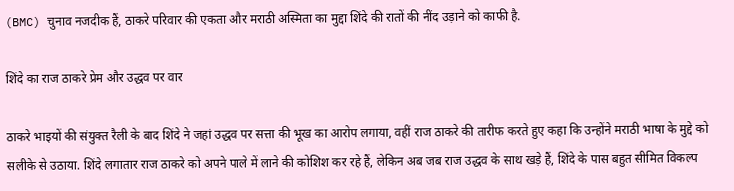(BMC) चुनाव नजदीक हैं, ठाकरे परिवार की एकता और मराठी अस्मिता का मुद्दा शिंदे की रातों की नींद उड़ाने को काफी है.

शिंदे का राज ठाकरे प्रेम और उद्धव पर वार

ठाकरे भाइयों की संयुक्त रैली के बाद शिंदे ने जहां उद्धव पर सत्ता की भूख का आरोप लगाया, वहीं राज ठाकरे की तारीफ करते हुए कहा कि उन्होंने मराठी भाषा के मुद्दे को सलीके से उठाया. शिंदे लगातार राज ठाकरे को अपने पाले में लाने की कोशिश कर रहे हैं, लेकिन अब जब राज उद्धव के साथ खड़े हैं, शिंदे के पास बहुत सीमित विकल्प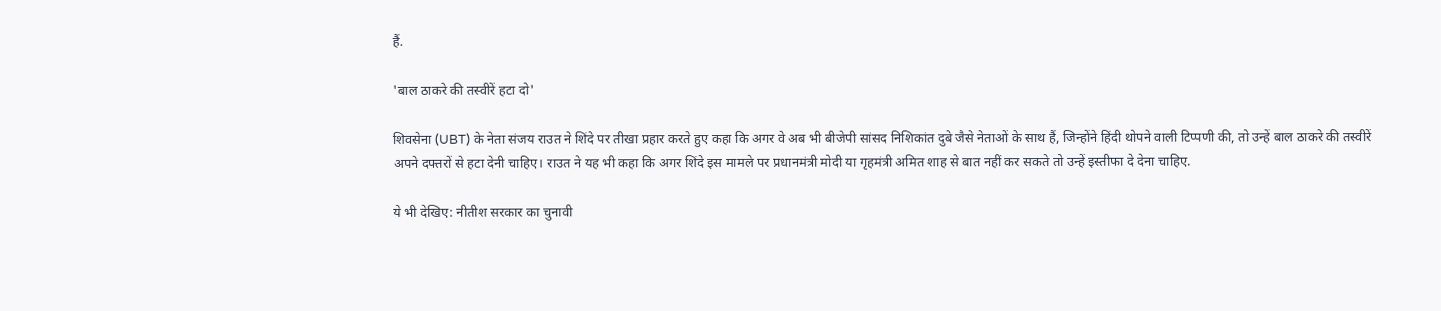हैं.

'बाल ठाकरे की तस्वीरें हटा दो'

शिवसेना (UBT) के नेता संजय राउत ने शिंदे पर तीखा प्रहार करते हुए कहा कि अगर वे अब भी बीजेपी सांसद निशिकांत दुबे जैसे नेताओं के साथ हैं, जिन्होंने हिंदी थोपने वाली टिप्पणी की, तो उन्हें बाल ठाकरे की तस्वीरें अपने दफ्तरों से हटा देनी चाहिए। राउत ने यह भी कहा कि अगर शिंदे इस मामले पर प्रधानमंत्री मोदी या गृहमंत्री अमित शाह से बात नहीं कर सकते तो उन्हें इस्तीफा दे देना चाहिए.

ये भी देखिए: नीतीश सरकार का चुनावी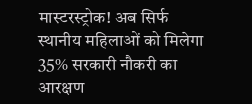मास्टरस्ट्रोक! अब सिर्फ स्थानीय महिलाओं को मिलेगा 35% सरकारी नौकरी का आरक्षण